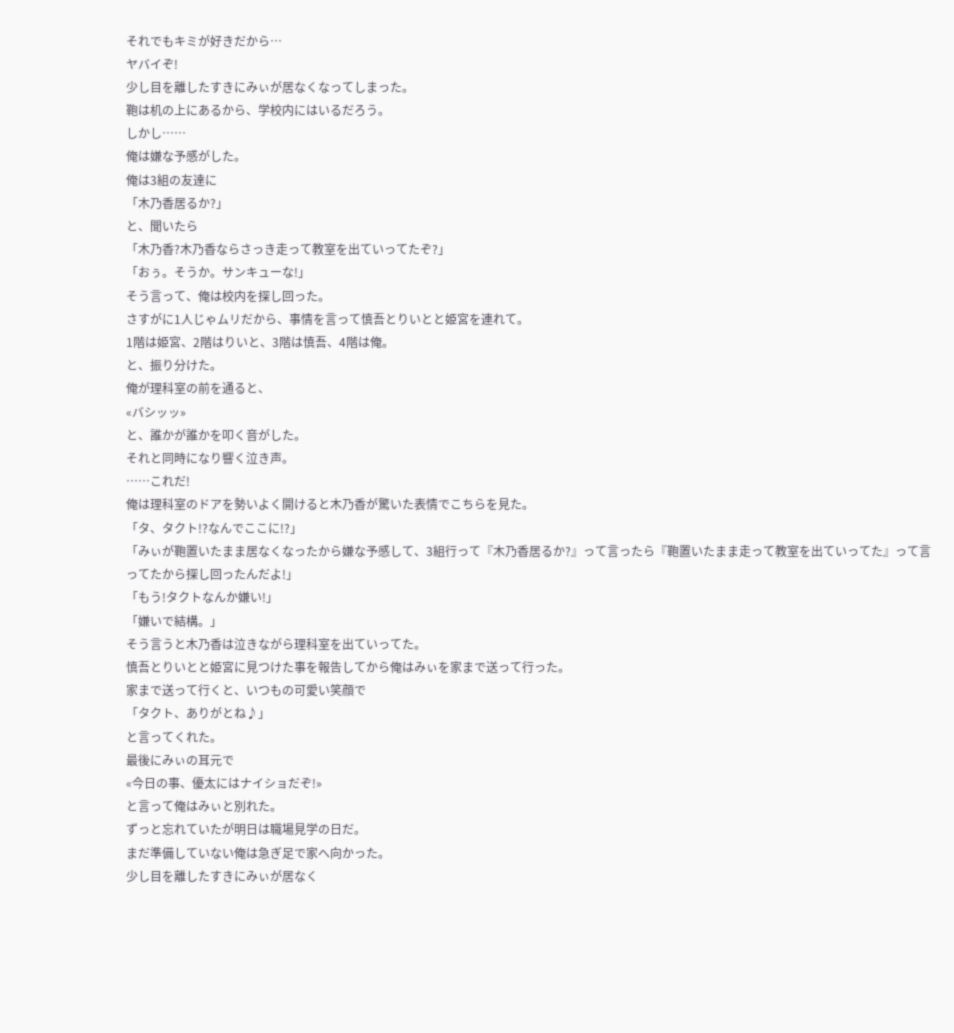それでもキミが好きだから…
ヤバイぞ!
少し目を離したすきにみぃが居なくなってしまった。
鞄は机の上にあるから、学校内にはいるだろう。
しかし……
俺は嫌な予感がした。
俺は3組の友達に
「木乃香居るか?」
と、聞いたら
「木乃香?木乃香ならさっき走って教室を出ていってたぞ?」
「おぅ。そうか。サンキューな!」
そう言って、俺は校内を探し回った。
さすがに1人じゃムリだから、事情を言って慎吾とりいとと姫宮を連れて。
1階は姫宮、2階はりいと、3階は慎吾、4階は俺。
と、振り分けた。
俺が理科室の前を通ると、
«バシッッ»
と、誰かが誰かを叩く音がした。
それと同時になり響く泣き声。
……これだ!
俺は理科室のドアを勢いよく開けると木乃香が驚いた表情でこちらを見た。
「タ、タクト!?なんでここに!?」
「みぃが鞄置いたまま居なくなったから嫌な予感して、3組行って『木乃香居るか?』って言ったら『鞄置いたまま走って教室を出ていってた』って言ってたから探し回ったんだよ!」
「もう!タクトなんか嫌い!」
「嫌いで結構。」
そう言うと木乃香は泣きながら理科室を出ていってた。
慎吾とりいとと姫宮に見つけた事を報告してから俺はみぃを家まで送って行った。
家まで送って行くと、いつもの可愛い笑顔で
「タクト、ありがとね♪」
と言ってくれた。
最後にみぃの耳元で
«今日の事、優太にはナイショだぞ!»
と言って俺はみぃと別れた。
ずっと忘れていたが明日は職場見学の日だ。
まだ準備していない俺は急ぎ足で家へ向かった。
少し目を離したすきにみぃが居なく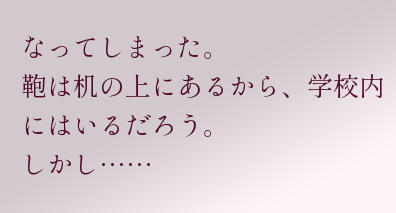なってしまった。
鞄は机の上にあるから、学校内にはいるだろう。
しかし……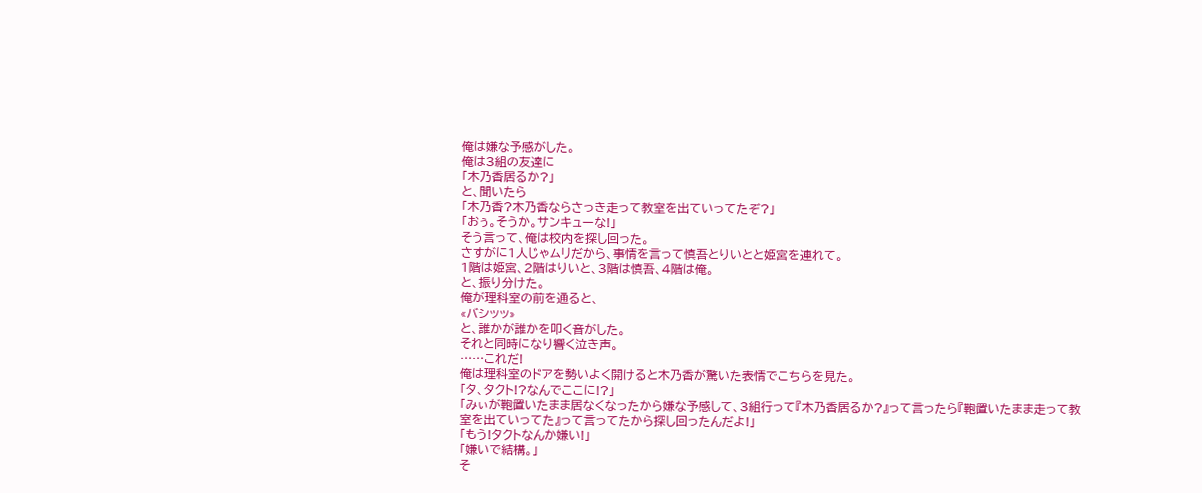俺は嫌な予感がした。
俺は3組の友達に
「木乃香居るか?」
と、聞いたら
「木乃香?木乃香ならさっき走って教室を出ていってたぞ?」
「おぅ。そうか。サンキューな!」
そう言って、俺は校内を探し回った。
さすがに1人じゃムリだから、事情を言って慎吾とりいとと姫宮を連れて。
1階は姫宮、2階はりいと、3階は慎吾、4階は俺。
と、振り分けた。
俺が理科室の前を通ると、
«バシッッ»
と、誰かが誰かを叩く音がした。
それと同時になり響く泣き声。
……これだ!
俺は理科室のドアを勢いよく開けると木乃香が驚いた表情でこちらを見た。
「タ、タクト!?なんでここに!?」
「みぃが鞄置いたまま居なくなったから嫌な予感して、3組行って『木乃香居るか?』って言ったら『鞄置いたまま走って教室を出ていってた』って言ってたから探し回ったんだよ!」
「もう!タクトなんか嫌い!」
「嫌いで結構。」
そ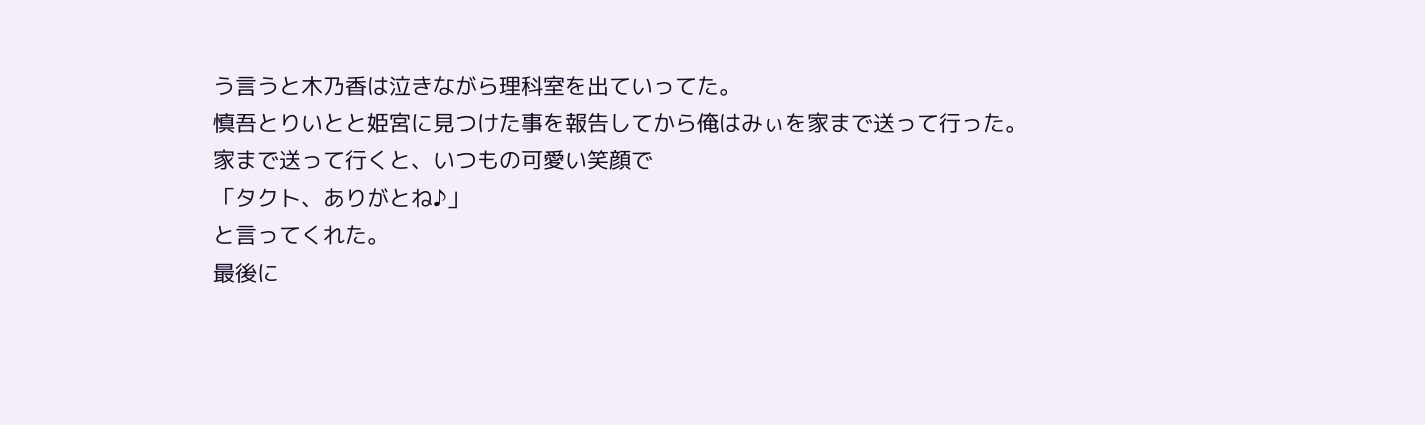う言うと木乃香は泣きながら理科室を出ていってた。
慎吾とりいとと姫宮に見つけた事を報告してから俺はみぃを家まで送って行った。
家まで送って行くと、いつもの可愛い笑顔で
「タクト、ありがとね♪」
と言ってくれた。
最後に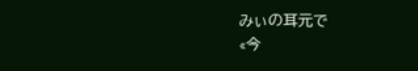みぃの耳元で
«今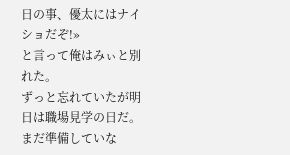日の事、優太にはナイショだぞ!»
と言って俺はみぃと別れた。
ずっと忘れていたが明日は職場見学の日だ。
まだ準備していな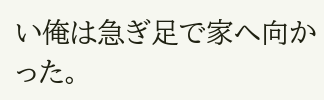い俺は急ぎ足で家へ向かった。